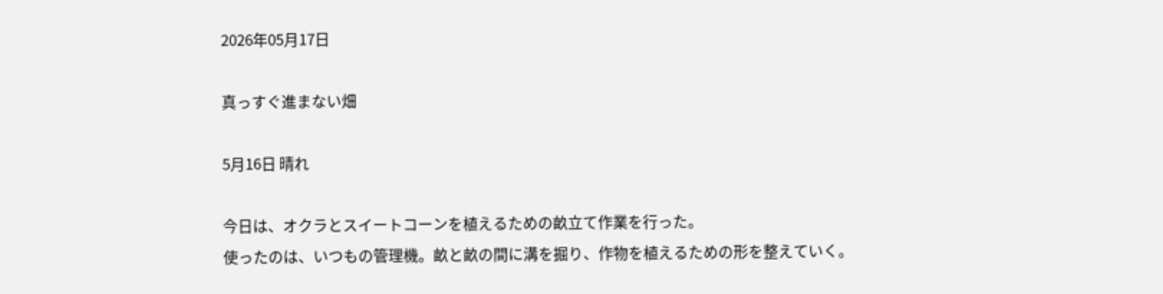2026年05月17日

真っすぐ進まない畑

5月16日 晴れ

今日は、オクラとスイートコーンを植えるための畝立て作業を行った。
使ったのは、いつもの管理機。畝と畝の間に溝を掘り、作物を植えるための形を整えていく。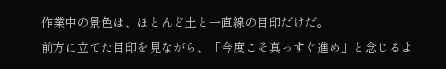作業中の景色は、ほとんど土と一直線の目印だけだ。
前方に立てた目印を見ながら、「今度こそ真っすぐ進め」と念じるよ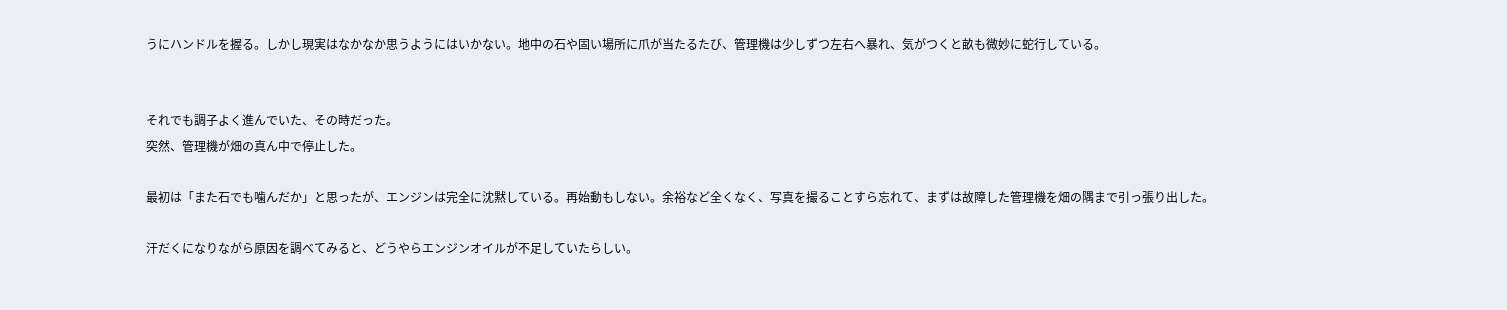うにハンドルを握る。しかし現実はなかなか思うようにはいかない。地中の石や固い場所に爪が当たるたび、管理機は少しずつ左右へ暴れ、気がつくと畝も微妙に蛇行している。


それでも調子よく進んでいた、その時だった。
突然、管理機が畑の真ん中で停止した。

最初は「また石でも噛んだか」と思ったが、エンジンは完全に沈黙している。再始動もしない。余裕など全くなく、写真を撮ることすら忘れて、まずは故障した管理機を畑の隅まで引っ張り出した。

汗だくになりながら原因を調べてみると、どうやらエンジンオイルが不足していたらしい。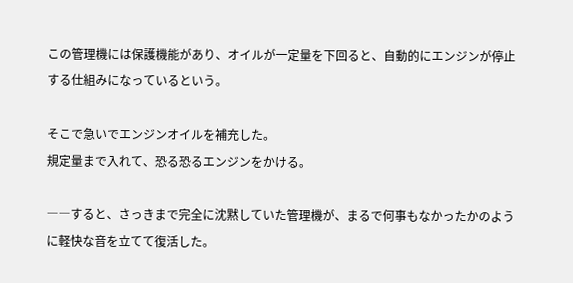この管理機には保護機能があり、オイルが一定量を下回ると、自動的にエンジンが停止する仕組みになっているという。

そこで急いでエンジンオイルを補充した。
規定量まで入れて、恐る恐るエンジンをかける。

――すると、さっきまで完全に沈黙していた管理機が、まるで何事もなかったかのように軽快な音を立てて復活した。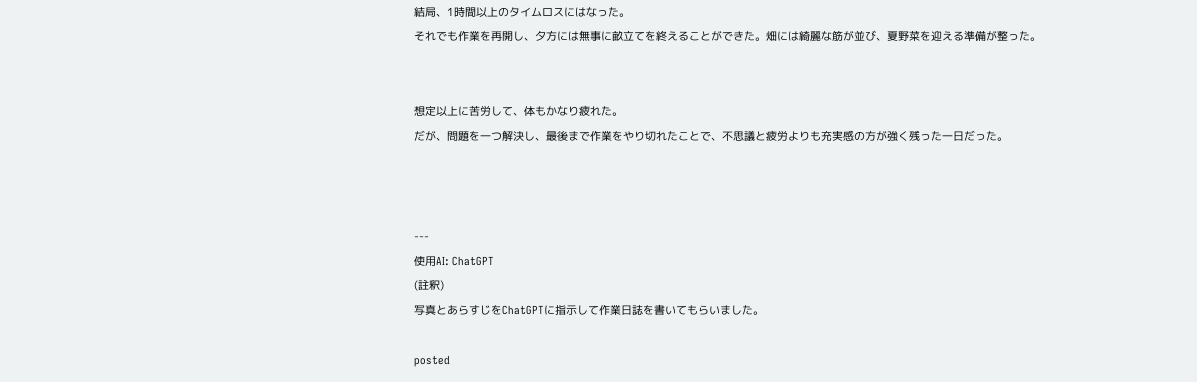結局、1時間以上のタイムロスにはなった。
それでも作業を再開し、夕方には無事に畝立てを終えることができた。畑には綺麗な筋が並び、夏野菜を迎える準備が整った。


想定以上に苦労して、体もかなり疲れた。
だが、問題を一つ解決し、最後まで作業をやり切れたことで、不思議と疲労よりも充実感の方が強く残った一日だった。



---
使用AI: ChatGPT
(註釈)
写真とあらすじをChatGPTに指示して作業日誌を書いてもらいました。

posted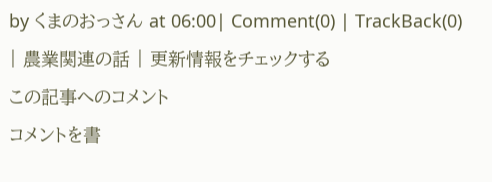by くまのおっさん at 06:00| Comment(0) | TrackBack(0) | 農業関連の話 | 更新情報をチェックする
この記事へのコメント
コメントを書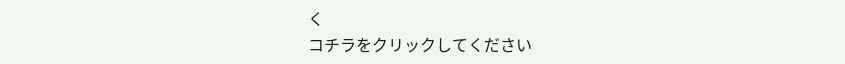く
コチラをクリックしてください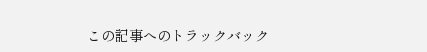この記事へのトラックバック